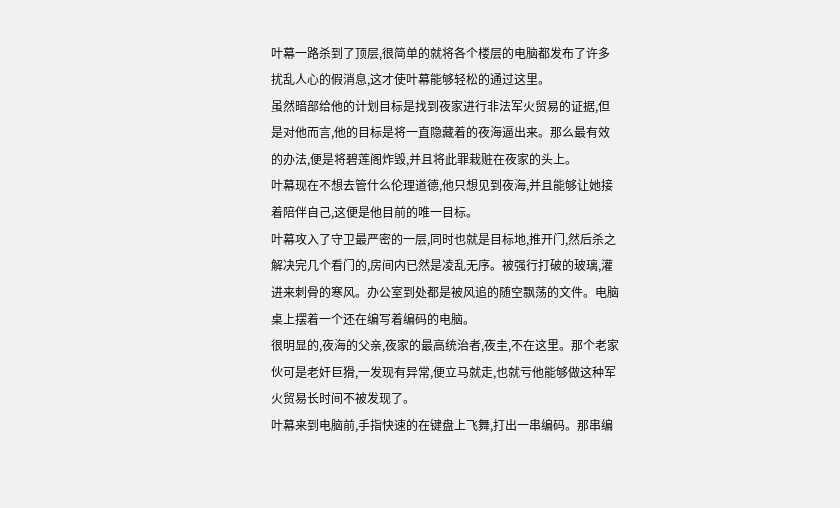叶幕一路杀到了顶层,很简单的就将各个楼层的电脑都发布了许多扰乱人心的假消息,这才使叶幕能够轻松的通过这里。
虽然暗部给他的计划目标是找到夜家进行非法军火贸易的证据,但是对他而言,他的目标是将一直隐藏着的夜海逼出来。那么最有效的办法,便是将碧莲阁炸毁,并且将此罪栽赃在夜家的头上。
叶幕现在不想去管什么伦理道德,他只想见到夜海,并且能够让她接着陪伴自己,这便是他目前的唯一目标。
叶幕攻入了守卫最严密的一层,同时也就是目标地,推开门,然后杀之
解决完几个看门的,房间内已然是凌乱无序。被强行打破的玻璃,灌进来刺骨的寒风。办公室到处都是被风追的随空飘荡的文件。电脑桌上摆着一个还在编写着编码的电脑。
很明显的,夜海的父亲,夜家的最高统治者,夜圭,不在这里。那个老家伙可是老奸巨猾,一发现有异常,便立马就走,也就亏他能够做这种军火贸易长时间不被发现了。
叶幕来到电脑前,手指快速的在键盘上飞舞,打出一串编码。那串编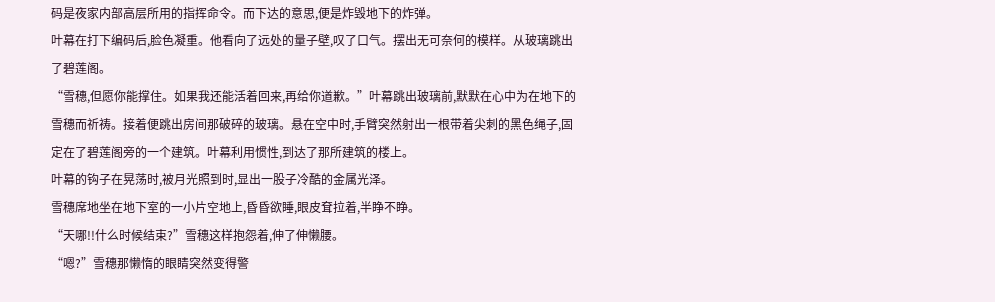码是夜家内部高层所用的指挥命令。而下达的意思,便是炸毁地下的炸弹。
叶幕在打下编码后,脸色凝重。他看向了远处的量子壁,叹了口气。摆出无可奈何的模样。从玻璃跳出了碧莲阁。
“雪穗,但愿你能撑住。如果我还能活着回来,再给你道歉。”叶幕跳出玻璃前,默默在心中为在地下的雪穗而祈祷。接着便跳出房间那破碎的玻璃。悬在空中时,手臂突然射出一根带着尖刺的黑色绳子,固定在了碧莲阁旁的一个建筑。叶幕利用惯性,到达了那所建筑的楼上。
叶幕的钩子在晃荡时,被月光照到时,显出一股子冷酷的金属光泽。
雪穗席地坐在地下室的一小片空地上,昏昏欲睡,眼皮耷拉着,半睁不睁。
“天哪!!什么时候结束?”雪穗这样抱怨着,伸了伸懒腰。
“嗯?”雪穗那懒惰的眼睛突然变得警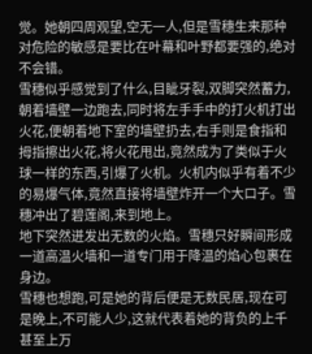觉。她朝四周观望,空无一人,但是雪穗生来那种对危险的敏感是要比在叶幕和叶野都要强的,绝对不会错。
雪穗似乎感觉到了什么,目眦牙裂,双脚突然蓄力,朝着墙壁一边跑去,同时将左手手中的打火机打出火花,便朝着地下室的墙壁扔去,右手则是食指和拇指擦出火花,将火花甩出,竟然成为了类似于火球一样的东西,引爆了火机。火机内似乎有着不少的易爆气体,竟然直接将墙壁炸开一个大口子。雪穗冲出了碧莲阁,来到地上。
地下突然迸发出无数的火焰。雪穗只好瞬间形成一道高温火墙和一道专门用于降温的焰心包裹在身边。
雪穗也想跑,可是她的背后便是无数民居,现在可是晚上,不可能人少,这就代表着她的背负的上千甚至上万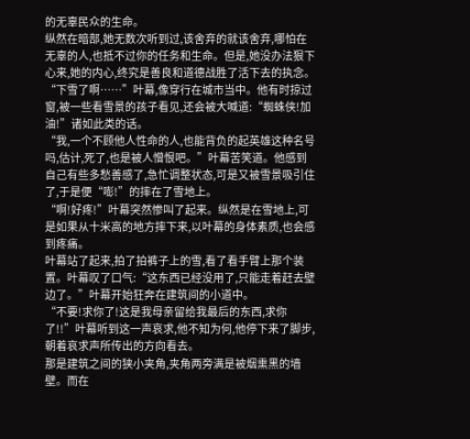的无辜民众的生命。
纵然在暗部,她无数次听到过,该舍弃的就该舍弃,哪怕在无辜的人,也抵不过你的任务和生命。但是,她没办法狠下心来,她的内心,终究是善良和道德战胜了活下去的执念。
“下雪了啊……”叶幕,像穿行在城市当中。他有时掠过窗,被一些看雪景的孩子看见,还会被大喊道:“蜘蛛侠!加油!”诸如此类的话。
“我,一个不顾他人性命的人,也能背负的起英雄这种名号吗,估计,死了,也是被人憎恨吧。”叶幕苦笑道。他感到自己有些多愁善感了,急忙调整状态,可是又被雪景吸引住了,于是便“嘭!”的摔在了雪地上。
“啊!好疼!”叶幕突然惨叫了起来。纵然是在雪地上,可是如果从十米高的地方摔下来,以叶幕的身体素质,也会感到疼痛。
叶幕站了起来,拍了拍裤子上的雪,看了看手臂上那个装置。叶幕叹了口气:“这东西已经没用了,只能走着赶去壁边了。”叶幕开始狂奔在建筑间的小道中。
“不要!求你了!这是我母亲留给我最后的东西,求你了!!”叶幕听到这一声哀求,他不知为何,他停下来了脚步,朝着哀求声所传出的方向看去。
那是建筑之间的狭小夹角,夹角两旁满是被烟熏黑的墙壁。而在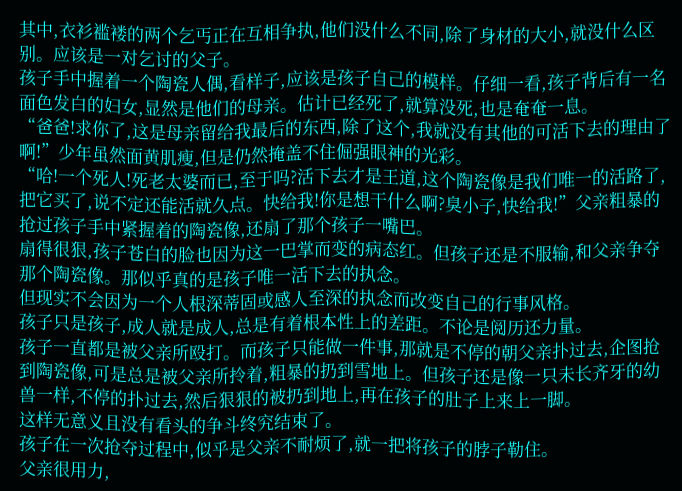其中,衣衫褴褛的两个乞丐正在互相争执,他们没什么不同,除了身材的大小,就没什么区别。应该是一对乞讨的父子。
孩子手中握着一个陶瓷人偶,看样子,应该是孩子自己的模样。仔细一看,孩子背后有一名面色发白的妇女,显然是他们的母亲。估计已经死了,就算没死,也是奄奄一息。
“爸爸!求你了,这是母亲留给我最后的东西,除了这个,我就没有其他的可活下去的理由了啊!”少年虽然面黄肌瘦,但是仍然掩盖不住倔强眼神的光彩。
“哈!一个死人!死老太婆而已,至于吗?活下去才是王道,这个陶瓷像是我们唯一的活路了,把它买了,说不定还能活就久点。快给我!你是想干什么啊?臭小子,快给我!”父亲粗暴的抢过孩子手中紧握着的陶瓷像,还扇了那个孩子一嘴巴。
扇得很狠,孩子苍白的脸也因为这一巴掌而变的病态红。但孩子还是不服输,和父亲争夺那个陶瓷像。那似乎真的是孩子唯一活下去的执念。
但现实不会因为一个人根深蒂固或感人至深的执念而改变自己的行事风格。
孩子只是孩子,成人就是成人,总是有着根本性上的差距。不论是阅历还力量。
孩子一直都是被父亲所殴打。而孩子只能做一件事,那就是不停的朝父亲扑过去,企图抢到陶瓷像,可是总是被父亲所拎着,粗暴的扔到雪地上。但孩子还是像一只未长齐牙的幼兽一样,不停的扑过去,然后狠狠的被扔到地上,再在孩子的肚子上来上一脚。
这样无意义且没有看头的争斗终究结束了。
孩子在一次抢夺过程中,似乎是父亲不耐烦了,就一把将孩子的脖子勒住。
父亲很用力,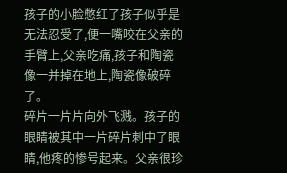孩子的小脸憋红了孩子似乎是无法忍受了,便一嘴咬在父亲的手臂上,父亲吃痛,孩子和陶瓷像一并掉在地上,陶瓷像破碎了。
碎片一片片向外飞溅。孩子的眼睛被其中一片碎片刺中了眼睛,他疼的惨号起来。父亲很珍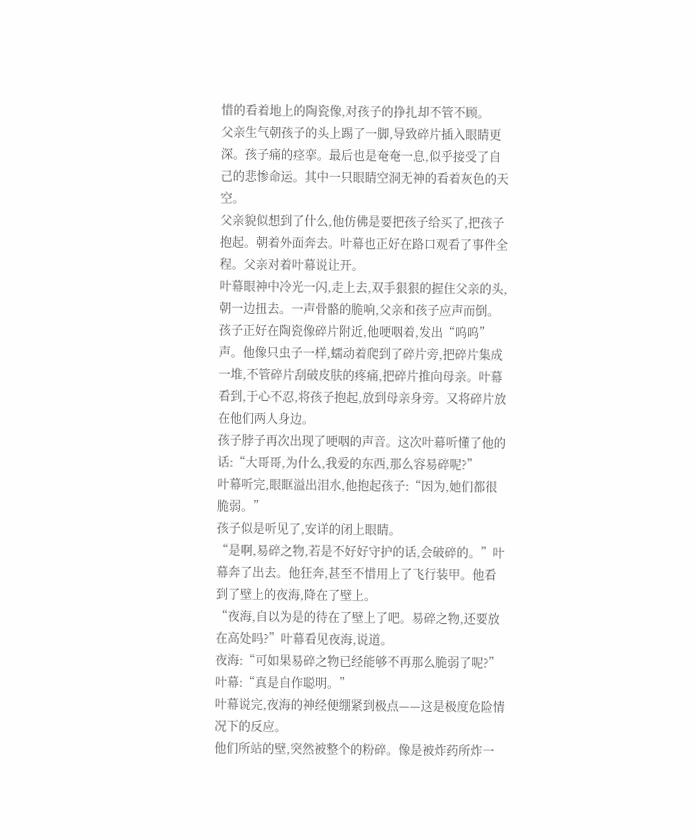惜的看着地上的陶瓷像,对孩子的挣扎却不管不顾。
父亲生气朝孩子的头上踢了一脚,导致碎片插入眼睛更深。孩子痛的痉挛。最后也是奄奄一息,似乎接受了自己的悲惨命运。其中一只眼睛空洞无神的看着灰色的天空。
父亲貌似想到了什么,他仿佛是要把孩子给买了,把孩子抱起。朝着外面奔去。叶幕也正好在路口观看了事件全程。父亲对着叶幕说让开。
叶幕眼神中冷光一闪,走上去,双手狠狠的握住父亲的头,朝一边扭去。一声骨骼的脆响,父亲和孩子应声而倒。
孩子正好在陶瓷像碎片附近,他哽咽着,发出“呜呜”声。他像只虫子一样,蠕动着爬到了碎片旁,把碎片集成一堆,不管碎片刮破皮肤的疼痛,把碎片推向母亲。叶幕看到,于心不忍,将孩子抱起,放到母亲身旁。又将碎片放在他们两人身边。
孩子脖子再次出现了哽咽的声音。这次叶幕听懂了他的话:“大哥哥,为什么,我爱的东西,那么容易碎呢?”
叶幕听完,眼眶溢出泪水,他抱起孩子:“因为,她们都很脆弱。”
孩子似是听见了,安详的闭上眼睛。
“是啊,易碎之物,若是不好好守护的话,会破碎的。”叶幕奔了出去。他狂奔,甚至不惜用上了飞行装甲。他看到了壁上的夜海,降在了壁上。
“夜海,自以为是的待在了壁上了吧。易碎之物,还要放在高处吗?”叶幕看见夜海,说道。
夜海:“可如果易碎之物已经能够不再那么脆弱了呢?”
叶幕:“真是自作聪明。”
叶幕说完,夜海的神经便绷紧到极点——这是极度危险情况下的反应。
他们所站的壁,突然被整个的粉碎。像是被炸药所炸一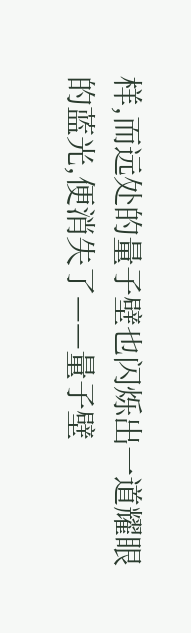样,而远处的量子壁也闪烁出一道耀眼的蓝光,便消失了——量子壁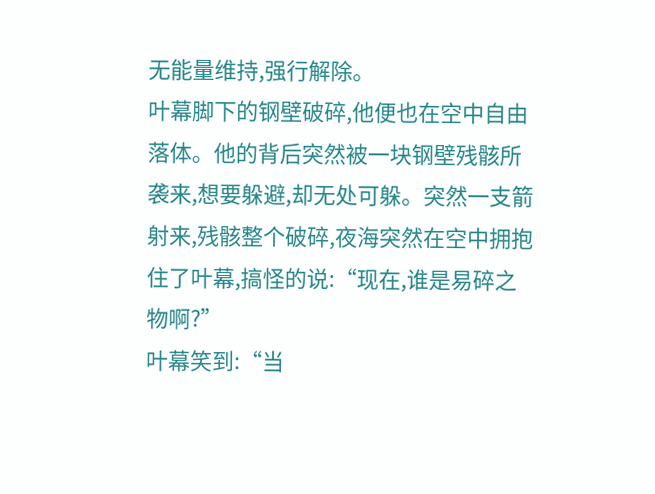无能量维持,强行解除。
叶幕脚下的钢壁破碎,他便也在空中自由落体。他的背后突然被一块钢壁残骸所袭来,想要躲避,却无处可躲。突然一支箭射来,残骸整个破碎,夜海突然在空中拥抱住了叶幕,搞怪的说:“现在,谁是易碎之物啊?”
叶幕笑到:“当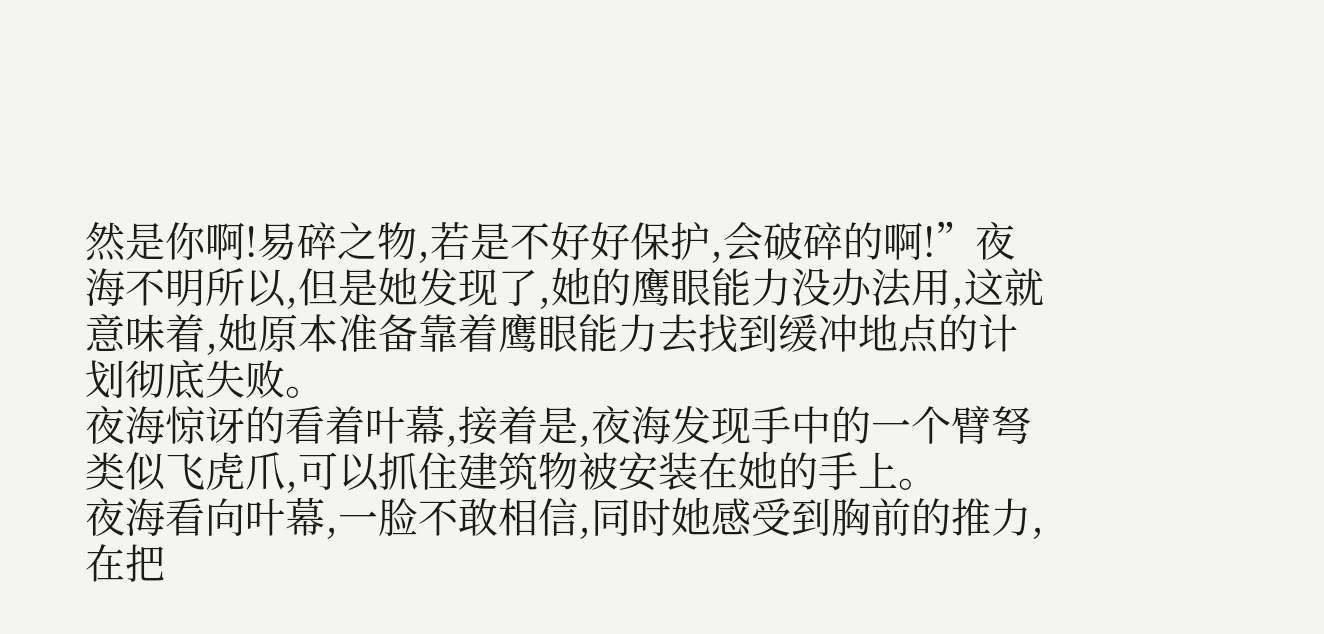然是你啊!易碎之物,若是不好好保护,会破碎的啊!”夜海不明所以,但是她发现了,她的鹰眼能力没办法用,这就意味着,她原本准备靠着鹰眼能力去找到缓冲地点的计划彻底失败。
夜海惊讶的看着叶幕,接着是,夜海发现手中的一个臂弩类似飞虎爪,可以抓住建筑物被安装在她的手上。
夜海看向叶幕,一脸不敢相信,同时她感受到胸前的推力,在把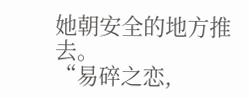她朝安全的地方推去。
“易碎之恋,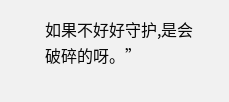如果不好好守护,是会破碎的呀。”